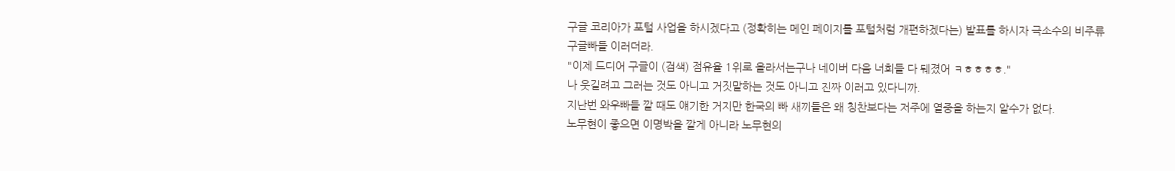구글 코리아가 포털 사업을 하시겠다고 (정확히는 메인 페이지를 포털처럼 개편하겠다는) 발표를 하시자 극소수의 비주류 구글빠들 이러더라.
"이제 드디어 구글이 (검색) 점유율 1위로 올라서는구나 네이버 다음 너희들 다 뒈졌어 ㅋㅎㅎㅎㅎ."
나 웃길려고 그러는 것도 아니고 거짓말하는 것도 아니고 진짜 이러고 있다니까.
지난번 와우빠들 깔 때도 얘기한 거지만 한국의 빠 새끼들은 왜 칭찬보다는 저주에 열중을 하는지 알수가 없다.
노무현이 좋으면 이명박을 깔게 아니라 노무현의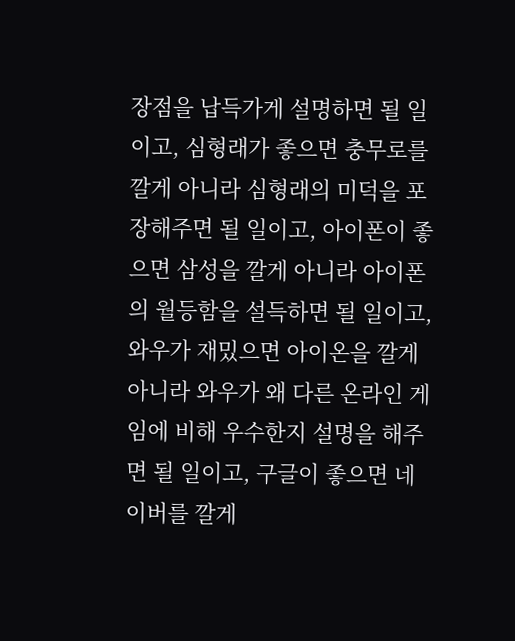장점을 납득가게 설명하면 될 일이고, 심형래가 좋으면 충무로를 깔게 아니라 심형래의 미덕을 포장해주면 될 일이고, 아이폰이 좋으면 삼성을 깔게 아니라 아이폰의 월등함을 설득하면 될 일이고, 와우가 재밌으면 아이온을 깔게 아니라 와우가 왜 다른 온라인 게임에 비해 우수한지 설명을 해주면 될 일이고, 구글이 좋으면 네이버를 깔게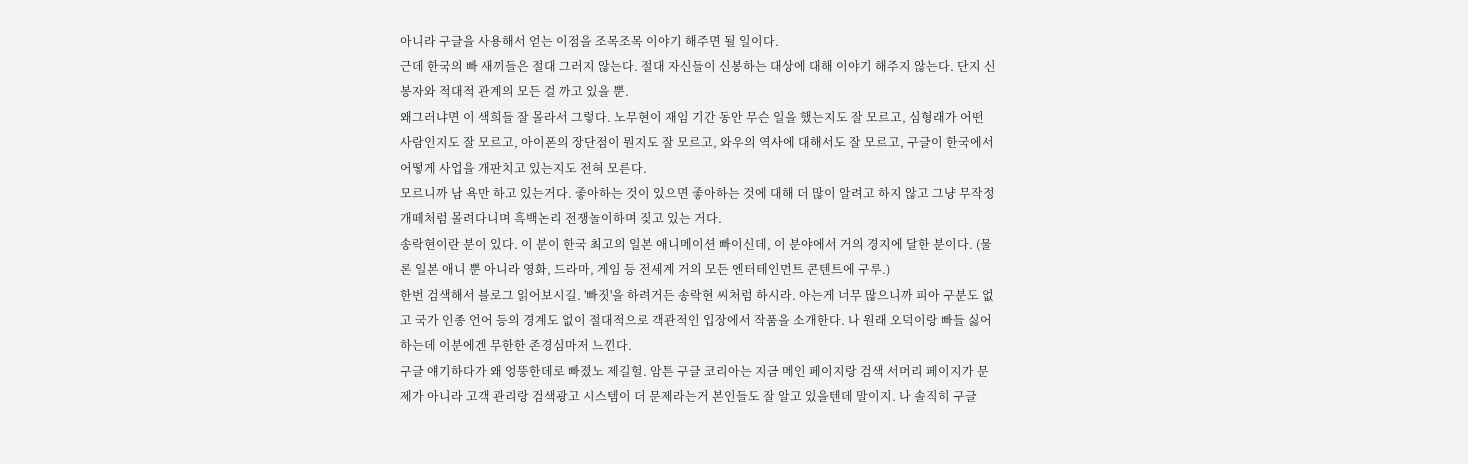아니라 구글을 사용해서 얻는 이점을 조목조목 이야기 해주면 될 일이다.
근데 한국의 빠 새끼들은 절대 그러지 않는다. 절대 자신들이 신봉하는 대상에 대해 이야기 해주지 않는다. 단지 신봉자와 적대적 관계의 모든 걸 까고 있을 뿐.
왜그러냐면 이 색희들 잘 몰라서 그렇다. 노무현이 재임 기간 동안 무슨 일을 했는지도 잘 모르고, 심형래가 어떤 사람인지도 잘 모르고, 아이폰의 장단점이 뭔지도 잘 모르고, 와우의 역사에 대해서도 잘 모르고, 구글이 한국에서 어떻게 사업을 개판치고 있는지도 전혀 모른다.
모르니까 남 욕만 하고 있는거다. 좋아하는 것이 있으면 좋아하는 것에 대해 더 많이 알려고 하지 않고 그냥 무작정 개떼처럼 몰려다니며 흑백논리 전쟁놀이하며 짖고 있는 거다.
송락현이란 분이 있다. 이 분이 한국 최고의 일본 애니메이션 빠이신데, 이 분야에서 거의 경지에 달한 분이다. (물론 일본 애니 뿐 아니라 영화, 드라마, 게임 등 전세계 거의 모든 엔터테인먼트 콘텐트에 구루.)
한번 검색해서 블로그 읽어보시길. '빠짓'을 하려거든 송락현 씨처럼 하시라. 아는게 너무 많으니까 피아 구분도 없고 국가 인종 언어 등의 경계도 없이 절대적으로 객관적인 입장에서 작품을 소개한다. 나 원래 오덕이랑 빠들 싫어하는데 이분에겐 무한한 존경심마저 느낀다.
구글 얘기하다가 왜 엉뚱한데로 빠졌노 제길헐. 암튼 구글 코리아는 지금 메인 페이지랑 검색 서머리 페이지가 문제가 아니라 고객 관리랑 검색광고 시스템이 더 문제라는거 본인들도 잘 알고 있을텐데 말이지. 나 솔직히 구글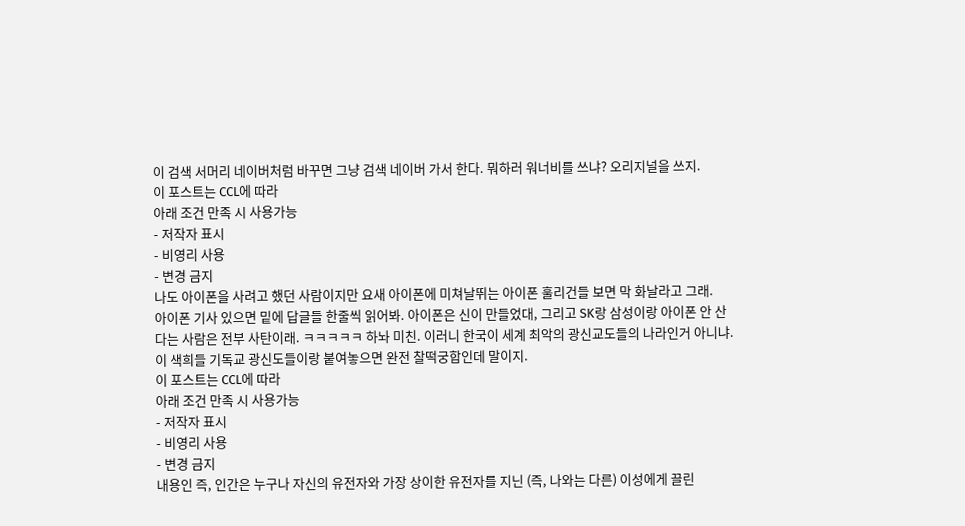이 검색 서머리 네이버처럼 바꾸면 그냥 검색 네이버 가서 한다. 뭐하러 워너비를 쓰냐? 오리지널을 쓰지.
이 포스트는 CCL에 따라
아래 조건 만족 시 사용가능
- 저작자 표시
- 비영리 사용
- 변경 금지
나도 아이폰을 사려고 했던 사람이지만 요새 아이폰에 미쳐날뛰는 아이폰 훌리건들 보면 막 화날라고 그래.
아이폰 기사 있으면 밑에 답글들 한줄씩 읽어봐. 아이폰은 신이 만들었대, 그리고 SK랑 삼성이랑 아이폰 안 산다는 사람은 전부 사탄이래. ㅋㅋㅋㅋㅋ 하놔 미친. 이러니 한국이 세계 최악의 광신교도들의 나라인거 아니냐. 이 색희들 기독교 광신도들이랑 붙여놓으면 완전 찰떡궁합인데 말이지.
이 포스트는 CCL에 따라
아래 조건 만족 시 사용가능
- 저작자 표시
- 비영리 사용
- 변경 금지
내용인 즉, 인간은 누구나 자신의 유전자와 가장 상이한 유전자를 지닌 (즉, 나와는 다른) 이성에게 끌린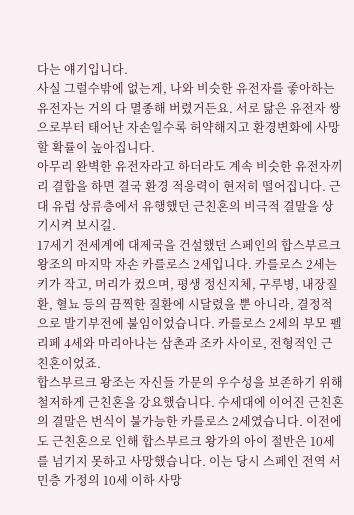다는 얘기입니다.
사실 그럴수밖에 없는게, 나와 비슷한 유전자를 좋아하는 유전자는 거의 다 멸종해 버렸거든요. 서로 닮은 유전자 쌍으로부터 태어난 자손일수록 허약해지고 환경변화에 사망할 확률이 높아집니다.
아무리 완벽한 유전자라고 하더라도 계속 비슷한 유전자끼리 결합을 하면 결국 환경 적응력이 현저히 떨어집니다. 근대 유럽 상류층에서 유행했던 근친혼의 비극적 결말을 상기시켜 보시길.
17세기 전세계에 대제국을 건설했던 스페인의 합스부르크 왕조의 마지막 자손 카를로스 2세입니다. 카를로스 2세는 키가 작고, 머리가 컸으며, 평생 정신지체, 구루병, 내장질환, 혈뇨 등의 끔찍한 질환에 시달렸을 뿐 아니라, 결정적으로 발기부전에 불임이었습니다. 카를로스 2세의 부모 펠리페 4세와 마리아나는 삼촌과 조카 사이로, 전형적인 근친혼이었죠.
합스부르크 왕조는 자신들 가문의 우수성을 보존하기 위해 철저하게 근친혼을 강요했습니다. 수세대에 이어진 근친혼의 결말은 번식이 불가능한 카를로스 2세였습니다. 이전에도 근친혼으로 인해 합스부르크 왕가의 아이 절반은 10세를 넘기지 못하고 사망했습니다. 이는 당시 스페인 전역 서민층 가정의 10세 이하 사망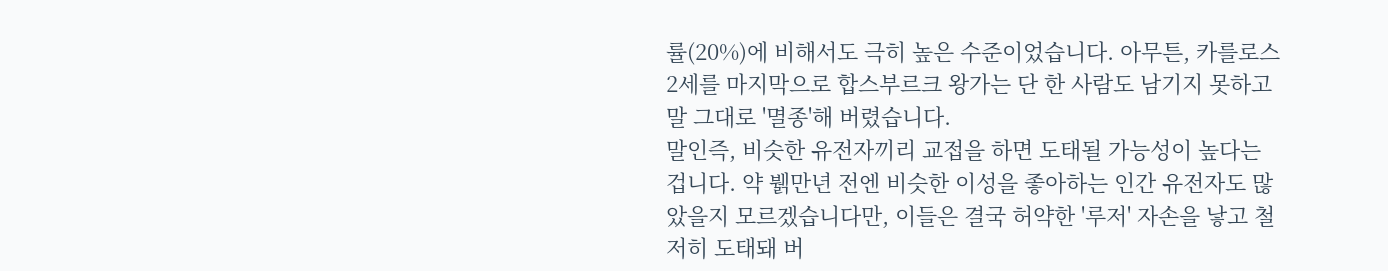률(20%)에 비해서도 극히 높은 수준이었습니다. 아무튼, 카를로스 2세를 마지막으로 합스부르크 왕가는 단 한 사람도 남기지 못하고 말 그대로 '멸종'해 버렸습니다.
말인즉, 비슷한 유전자끼리 교접을 하면 도태될 가능성이 높다는 겁니다. 약 뷁만년 전엔 비슷한 이성을 좋아하는 인간 유전자도 많았을지 모르겠습니다만, 이들은 결국 허약한 '루저' 자손을 낳고 철저히 도태돼 버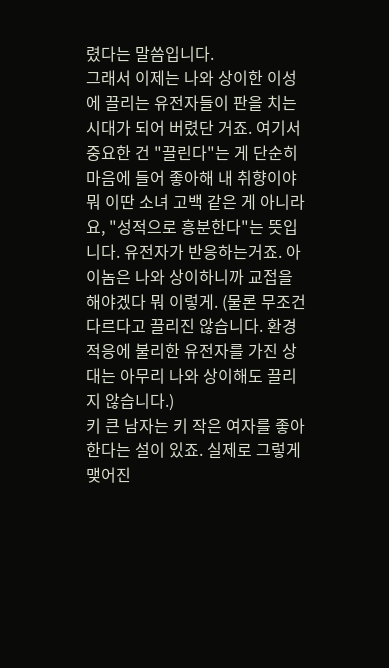렸다는 말씀입니다.
그래서 이제는 나와 상이한 이성에 끌리는 유전자들이 판을 치는 시대가 되어 버렸단 거죠. 여기서 중요한 건 "끌린다"는 게 단순히 마음에 들어 좋아해 내 취향이야 뭐 이딴 소녀 고백 같은 게 아니라요, "성적으로 흥분한다"는 뜻입니다. 유전자가 반응하는거죠. 아 이놈은 나와 상이하니까 교접을 해야겠다 뭐 이렇게. (물론 무조건 다르다고 끌리진 않습니다. 환경적응에 불리한 유전자를 가진 상대는 아무리 나와 상이해도 끌리지 않습니다.)
키 큰 남자는 키 작은 여자를 좋아한다는 설이 있죠. 실제로 그렇게 맺어진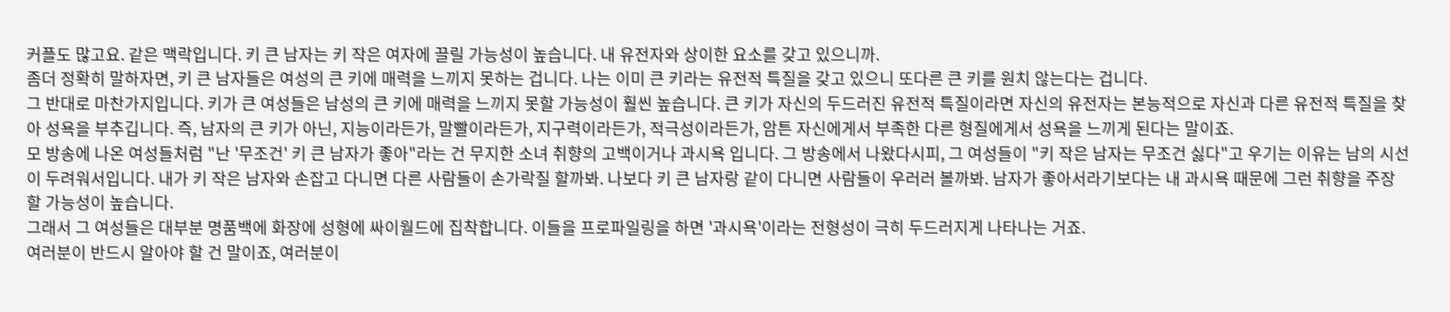커플도 많고요. 같은 맥락입니다. 키 큰 남자는 키 작은 여자에 끌릴 가능성이 높습니다. 내 유전자와 상이한 요소를 갖고 있으니까.
좀더 정확히 말하자면, 키 큰 남자들은 여성의 큰 키에 매력을 느끼지 못하는 겁니다. 나는 이미 큰 키라는 유전적 특질을 갖고 있으니 또다른 큰 키를 원치 않는다는 겁니다.
그 반대로 마찬가지입니다. 키가 큰 여성들은 남성의 큰 키에 매력을 느끼지 못할 가능성이 훨씬 높습니다. 큰 키가 자신의 두드러진 유전적 특질이라면 자신의 유전자는 본능적으로 자신과 다른 유전적 특질을 찾아 성욕을 부추깁니다. 즉, 남자의 큰 키가 아닌, 지능이라든가, 말빨이라든가, 지구력이라든가, 적극성이라든가, 암튼 자신에게서 부족한 다른 형질에게서 성욕을 느끼게 된다는 말이죠.
모 방송에 나온 여성들처럼 "난 '무조건' 키 큰 남자가 좋아"라는 건 무지한 소녀 취향의 고백이거나 과시욕 입니다. 그 방송에서 나왔다시피, 그 여성들이 "키 작은 남자는 무조건 싫다"고 우기는 이유는 남의 시선이 두려워서입니다. 내가 키 작은 남자와 손잡고 다니면 다른 사람들이 손가락질 할까봐. 나보다 키 큰 남자랑 같이 다니면 사람들이 우러러 볼까봐. 남자가 좋아서라기보다는 내 과시욕 때문에 그런 취향을 주장할 가능성이 높습니다.
그래서 그 여성들은 대부분 명품백에 화장에 성형에 싸이월드에 집착합니다. 이들을 프로파일링을 하면 '과시욕'이라는 전형성이 극히 두드러지게 나타나는 거죠.
여러분이 반드시 알아야 할 건 말이죠, 여러분이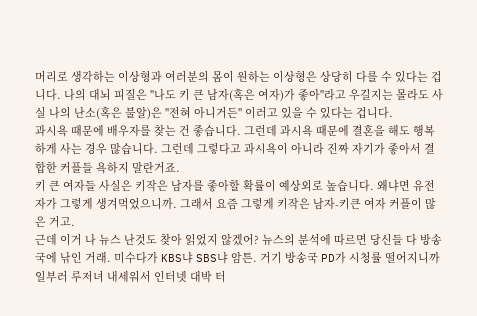머리로 생각하는 이상형과 여러분의 몸이 원하는 이상형은 상당히 다를 수 있다는 겁니다. 나의 대뇌 피질은 "나도 키 큰 남자(혹은 여자)가 좋아"라고 우길지는 몰라도 사실 나의 난소(혹은 불알)은 "전혀 아니거든" 이러고 있을 수 있다는 겁니다.
과시욕 때문에 배우자를 찾는 건 좋습니다. 그런데 과시욕 때문에 결혼을 해도 행복하게 사는 경우 많습니다. 그런데 그렇다고 과시욕이 아니라 진짜 자기가 좋아서 결합한 커플들 욕하지 말란거죠.
키 큰 여자들 사실은 키작은 남자를 좋아할 확률이 예상외로 높습니다. 왜냐면 유전자가 그렇게 생겨먹었으니까. 그래서 요즘 그렇게 키작은 남자-키큰 여자 커플이 많은 거고.
근데 이거 나 뉴스 난것도 찾아 읽었지 않겠어? 뉴스의 분석에 따르면 당신들 다 방송국에 낚인 거래. 미수다가 KBS냐 SBS냐 암튼. 거기 방송국 PD가 시청률 떨어지니까 일부러 루저녀 내세워서 인터넷 대박 터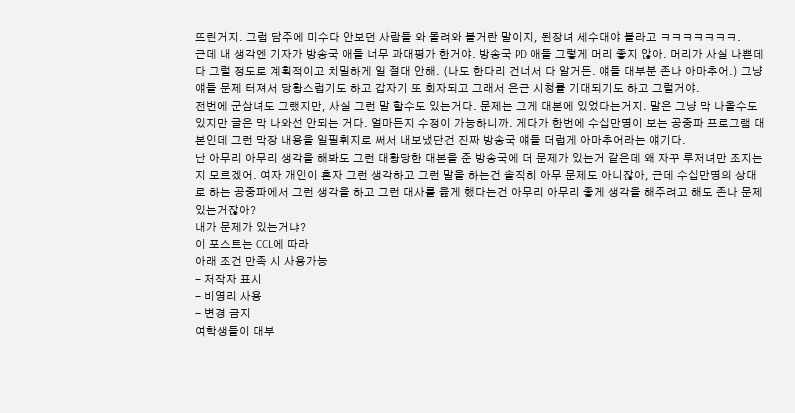뜨린거지. 그럼 담주에 미수다 안보던 사람들 와 몰려와 볼거란 말이지, 된장녀 세수대야 볼라고 ㅋㅋㅋㅋㅋㅋㅋ.
근데 내 생각엔 기자가 방송국 애들 너무 과대평가 한거야. 방송국 PD 애들 그렇게 머리 좋지 않아. 머리가 사실 나쁜데다 그럴 정도로 계획적이고 치밀하게 일 절대 안해. (나도 한다리 건너서 다 알거든. 얘들 대부분 존나 아마추어.) 그냥 얘들 문제 터져서 당황스럽기도 하고 갑자기 또 회자되고 그래서 은근 시청률 기대되기도 하고 그럴거야.
전번에 군삼녀도 그랬지만, 사실 그런 말 할수도 있는거다. 문제는 그게 대본에 있었다는거지. 말은 그냥 막 나올수도 있지만 글은 막 나와선 안되는 거다. 얼마든지 수정이 가능하니까. 게다가 한번에 수십만명이 보는 공중파 프로그램 대본인데 그런 막장 내용을 일필휘지로 써서 내보냈단건 진짜 방송국 얘들 더럽게 아마추어라는 얘기다.
난 아무리 아무리 생각을 해봐도 그런 대황당한 대본을 준 방송국에 더 문제가 있는거 같은데 왜 자꾸 루저녀만 조지는지 모르겠어. 여자 개인이 혼자 그런 생각하고 그런 말을 하는건 솔직히 아무 문제도 아니잖아, 근데 수십만명의 상대로 하는 공중파에서 그런 생각을 하고 그런 대사를 읊게 했다는건 아무리 아무리 좋게 생각을 해주려고 해도 존나 문제 있는거잖아?
내가 문제가 있는거냐?
이 포스트는 CCL에 따라
아래 조건 만족 시 사용가능
- 저작자 표시
- 비영리 사용
- 변경 금지
여학생들이 대부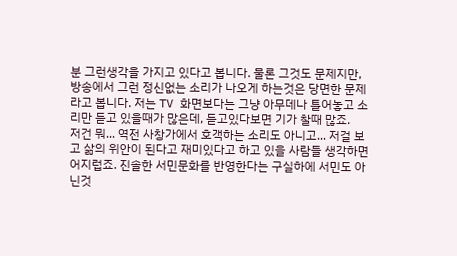분 그런생각을 가지고 있다고 봅니다. 물론 그것도 문제지만,방송에서 그런 정신없는 소리가 나오게 하는것은 당면한 문제라고 봅니다. 저는 TV 화면보다는 그냥 아무데나 틀어놓고 소리만 듣고 있을때가 많은데, 듣고있다보면 기가 찰때 많죠.
저건 뭐... 역전 사창가에서 호객하는 소리도 아니고... 저걸 보고 삶의 위안이 된다고 재미있다고 하고 있을 사람들 생각하면 어지럽죠. 진솔한 서민문화를 반영한다는 구실하에 서민도 아닌것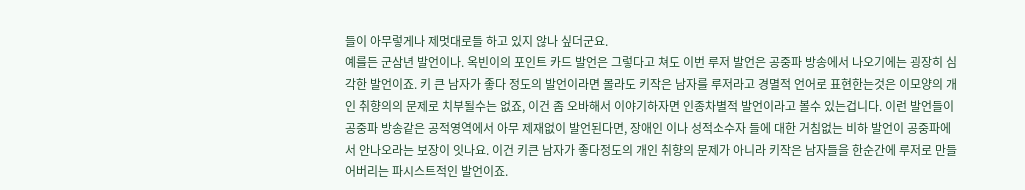들이 아무렇게나 제멋대로들 하고 있지 않나 싶더군요.
예를든 군삼년 발언이나. 옥빈이의 포인트 카드 발언은 그렇다고 쳐도 이번 루저 발언은 공중파 방송에서 나오기에는 굉장히 심각한 발언이죠. 키 큰 남자가 좋다 정도의 발언이라면 몰라도 키작은 남자를 루저라고 경멸적 언어로 표현한는것은 이모양의 개인 취향의의 문제로 치부될수는 없죠, 이건 좀 오바해서 이야기하자면 인종차별적 발언이라고 볼수 있는겁니다. 이런 발언들이 공중파 방송같은 공적영역에서 아무 제재없이 발언된다면, 장애인 이나 성적소수자 들에 대한 거침없는 비하 발언이 공중파에서 안나오라는 보장이 잇나요. 이건 키큰 남자가 좋다정도의 개인 취향의 문제가 아니라 키작은 남자들을 한순간에 루저로 만들어버리는 파시스트적인 발언이죠.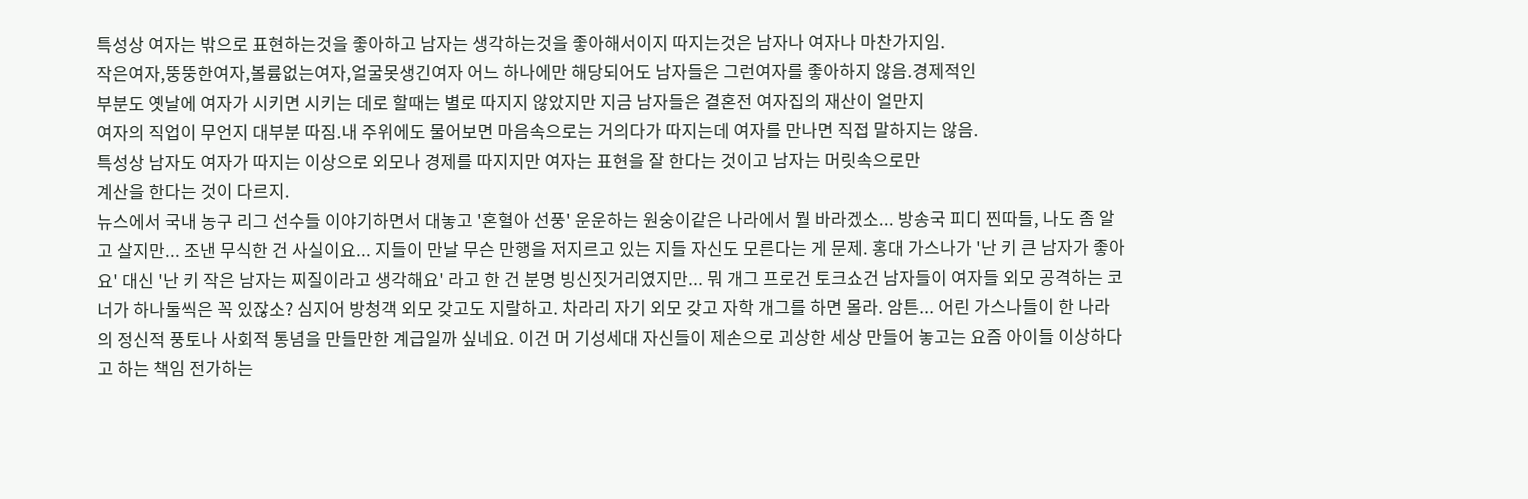특성상 여자는 밖으로 표현하는것을 좋아하고 남자는 생각하는것을 좋아해서이지 따지는것은 남자나 여자나 마찬가지임.
작은여자,뚱뚱한여자,볼륨없는여자,얼굴못생긴여자 어느 하나에만 해당되어도 남자들은 그런여자를 좋아하지 않음.경제적인
부분도 옛날에 여자가 시키면 시키는 데로 할때는 별로 따지지 않았지만 지금 남자들은 결혼전 여자집의 재산이 얼만지
여자의 직업이 무언지 대부분 따짐.내 주위에도 물어보면 마음속으로는 거의다가 따지는데 여자를 만나면 직접 말하지는 않음.
특성상 남자도 여자가 따지는 이상으로 외모나 경제를 따지지만 여자는 표현을 잘 한다는 것이고 남자는 머릿속으로만
계산을 한다는 것이 다르지.
뉴스에서 국내 농구 리그 선수들 이야기하면서 대놓고 '혼혈아 선풍' 운운하는 원숭이같은 나라에서 뭘 바라겠소... 방송국 피디 찐따들, 나도 좀 알고 살지만... 조낸 무식한 건 사실이요... 지들이 만날 무슨 만행을 저지르고 있는 지들 자신도 모른다는 게 문제. 홍대 가스나가 '난 키 큰 남자가 좋아요' 대신 '난 키 작은 남자는 찌질이라고 생각해요' 라고 한 건 분명 빙신짓거리였지만... 뭐 개그 프로건 토크쇼건 남자들이 여자들 외모 공격하는 코너가 하나둘씩은 꼭 있잖소? 심지어 방청객 외모 갖고도 지랄하고. 차라리 자기 외모 갖고 자학 개그를 하면 몰라. 암튼... 어린 가스나들이 한 나라의 정신적 풍토나 사회적 통념을 만들만한 계급일까 싶네요. 이건 머 기성세대 자신들이 제손으로 괴상한 세상 만들어 놓고는 요즘 아이들 이상하다고 하는 책임 전가하는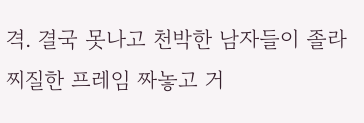격. 결국 못나고 천박한 남자들이 졸라 찌질한 프레임 짜놓고 거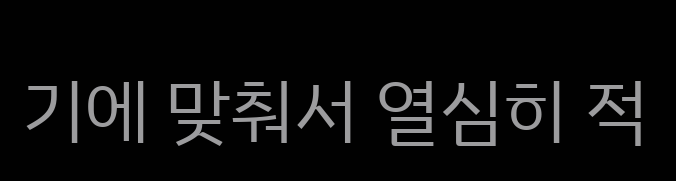기에 맞춰서 열심히 적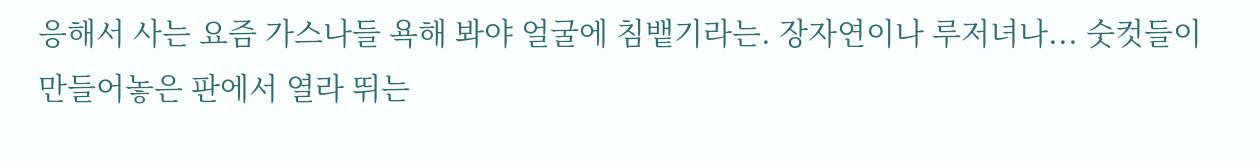응해서 사는 요즘 가스나들 욕해 봐야 얼굴에 침뱉기라는. 장자연이나 루저녀나... 숫컷들이 만들어놓은 판에서 열라 뛰는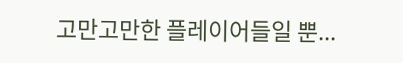고만고만한 플레이어들일 뿐...